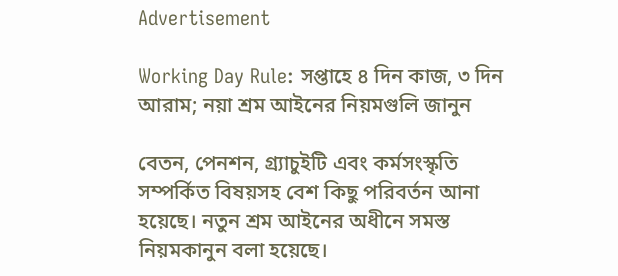Advertisement

Working Day Rule: সপ্তাহে ৪ দিন কাজ, ৩ দিন আরাম; নয়া শ্রম আইনের নিয়মগুলি জানুন

বেতন, পেনশন, গ্র্যাচুইটি এবং কর্মসংস্কৃতি সম্পর্কিত বিষয়সহ বেশ কিছু পরিবর্তন আনা হয়েছে। নতুন শ্রম আইনের অধীনে সমস্ত নিয়মকানুন বলা হয়েছে।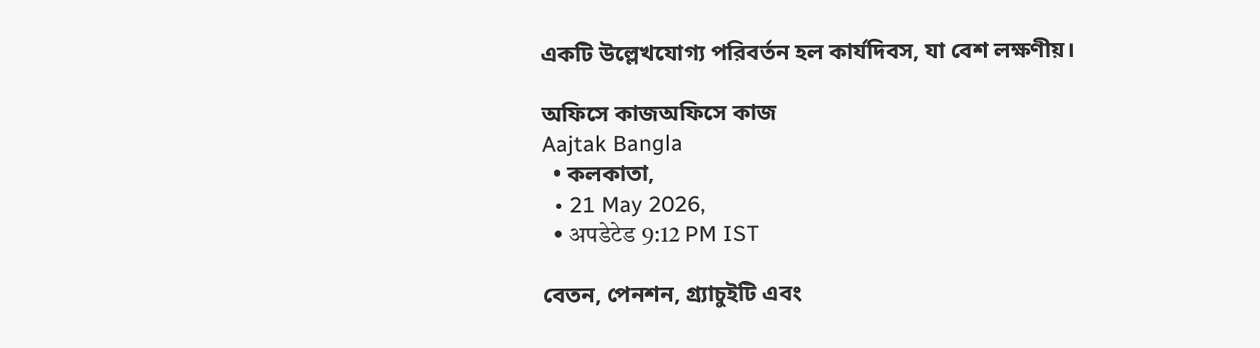একটি উল্লেখযোগ্য পরিবর্তন হল কার্যদিবস, যা বেশ লক্ষণীয়।

অফিসে কাজঅফিসে কাজ
Aajtak Bangla
  • কলকাতা,
  • 21 May 2026,
  • अपडेटेड 9:12 PM IST

বেতন, পেনশন, গ্র্যাচুইটি এবং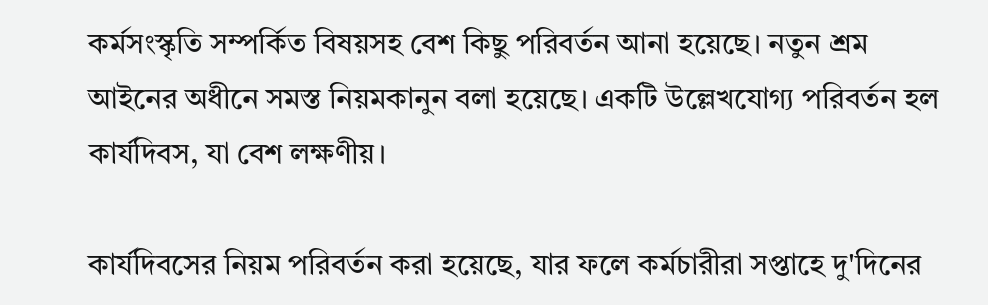কর্মসংস্কৃতি সম্পর্কিত বিষয়সহ বেশ কিছু পরিবর্তন আনা হয়েছে। নতুন শ্রম আইনের অধীনে সমস্ত নিয়মকানুন বলা হয়েছে। একটি উল্লেখযোগ্য পরিবর্তন হল কার্যদিবস, যা বেশ লক্ষণীয়।

কার্যদিবসের নিয়ম পরিবর্তন করা হয়েছে, যার ফলে কর্মচারীরা সপ্তাহে দু'দিনের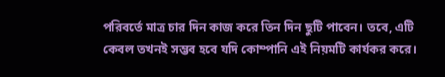পরিবর্তে মাত্র চার দিন কাজ করে তিন দিন ছুটি পাবেন। তবে, এটি কেবল তখনই সম্ভব হবে যদি কোম্পানি এই নিয়মটি কার্যকর করে।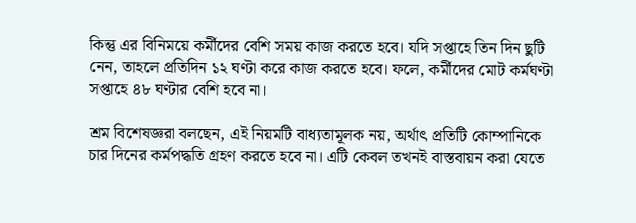কিন্তু এর বিনিময়ে কর্মীদের বেশি সময় কাজ করতে হবে। যদি সপ্তাহে তিন দিন ছুটি নেন, তাহলে প্রতিদিন ১২ ঘণ্টা করে কাজ করতে হবে। ফলে, কর্মীদের মোট কর্মঘণ্টা সপ্তাহে ৪৮ ঘণ্টার বেশি হবে না।

শ্রম বিশেষজ্ঞরা বলছেন, এই নিয়মটি বাধ্যতামূলক নয়, অর্থাৎ প্রতিটি কোম্পানিকে চার দিনের কর্মপদ্ধতি গ্রহণ করতে হবে না। এটি কেবল তখনই বাস্তবায়ন করা যেতে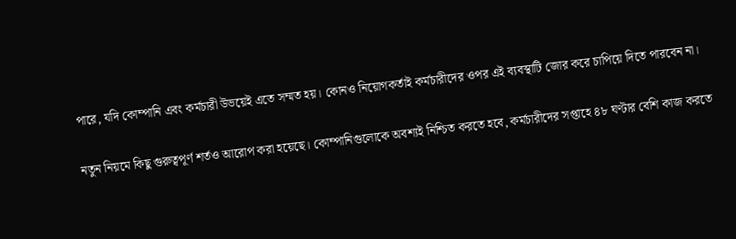পারে, যদি কোম্পানি এবং কর্মচারী উভয়েই এতে সম্মত হয়। কোনও নিয়োগকর্তাই কর্মচারীদের ওপর এই ব্যবস্থাটি জোর করে চাপিয়ে দিতে পারবেন না।

নতুন নিয়মে কিছু গুরুত্বপূর্ণ শর্তও আরোপ করা হয়েছে। কোম্পানিগুলোকে অবশ্যই নিশ্চিত করতে হবে, কর্মচারীদের সপ্তাহে ৪৮ ঘণ্টার বেশি কাজ করতে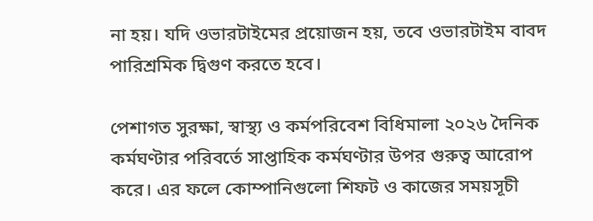না হয়। যদি ওভারটাইমের প্রয়োজন হয়, তবে ওভারটাইম বাবদ পারিশ্রমিক দ্বিগুণ করতে হবে।

পেশাগত সুরক্ষা, স্বাস্থ্য ও কর্মপরিবেশ বিধিমালা ২০২৬ দৈনিক কর্মঘণ্টার পরিবর্তে সাপ্তাহিক কর্মঘণ্টার উপর গুরুত্ব আরোপ করে। এর ফলে কোম্পানিগুলো শিফট ও কাজের সময়সূচী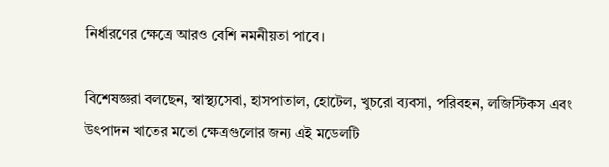নির্ধারণের ক্ষেত্রে আরও বেশি নমনীয়তা পাবে।

বিশেষজ্ঞরা বলছেন, স্বাস্থ্যসেবা, হাসপাতাল, হোটেল, খুচরো ব্যবসা, পরিবহন, লজিস্টিকস এবং উৎপাদন খাতের মতো ক্ষেত্রগুলোর জন্য এই মডেলটি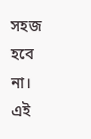সহজ হবে না। এই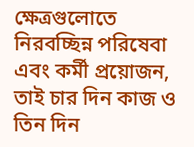ক্ষেত্রগুলোতে নিরবচ্ছিন্ন পরিষেবা এবং কর্মী প্রয়োজন, তাই চার দিন কাজ ও তিন দিন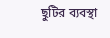ছুটির ব্যবস্থা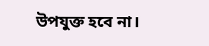উপযুক্ত হবে না।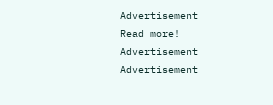Advertisement
Read more!
Advertisement
Advertisement